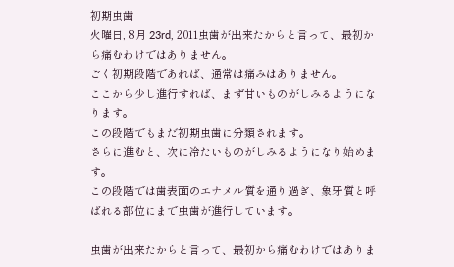初期虫歯
火曜日, 8月 23rd, 2011虫歯が出来たからと言って、最初から痛むわけではありません。
ごく初期段階であれば、通常は痛みはありません。
ここから少し進行すれば、まず甘いものがしみるようになります。
この段階でもまだ初期虫歯に分類されます。
さらに進むと、次に冷たいものがしみるようになり始めます。
この段階では歯表面のエナメル質を通り過ぎ、象牙質と呼ばれる部位にまで虫歯が進行しています。

虫歯が出来たからと言って、最初から痛むわけではありま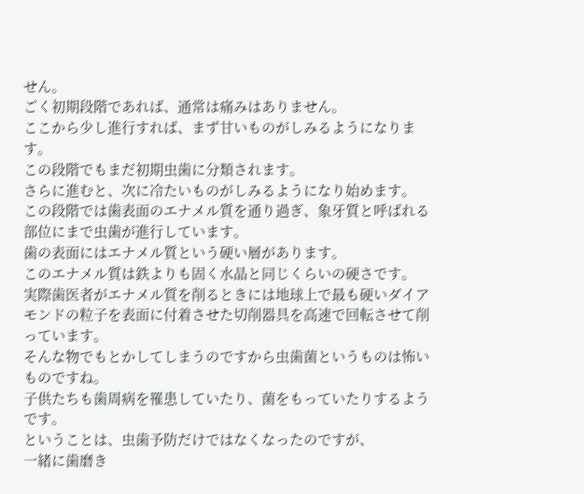せん。
ごく初期段階であれば、通常は痛みはありません。
ここから少し進行すれば、まず甘いものがしみるようになります。
この段階でもまだ初期虫歯に分類されます。
さらに進むと、次に冷たいものがしみるようになり始めます。
この段階では歯表面のエナメル質を通り過ぎ、象牙質と呼ばれる部位にまで虫歯が進行しています。
歯の表面にはエナメル質という硬い層があります。
このエナメル質は鉄よりも固く水晶と同じくらいの硬さです。
実際歯医者がエナメル質を削るときには地球上で最も硬いダイアモンドの粒子を表面に付着させた切削器具を高速で回転させて削っています。
そんな物でもとかしてしまうのですから虫歯菌というものは怖いものですね。
子供たちも歯周病を罹患していたり、菌をもっていたりするようです。
ということは、虫歯予防だけではなくなったのですが、
一緒に歯磨き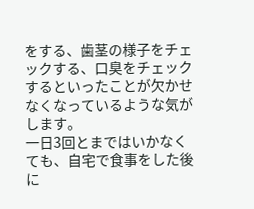をする、歯茎の様子をチェックする、口臭をチェックするといったことが欠かせなくなっているような気がします。
一日3回とまではいかなくても、自宅で食事をした後に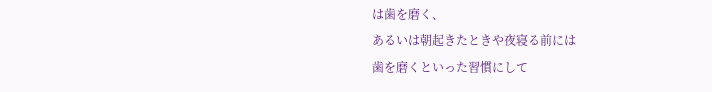は歯を磨く、
あるいは朝起きたときや夜寝る前には
歯を磨くといった習慣にして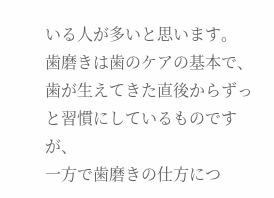いる人が多いと思います。
歯磨きは歯のケアの基本で、
歯が生えてきた直後からずっと習慣にしているものですが、
一方で歯磨きの仕方につ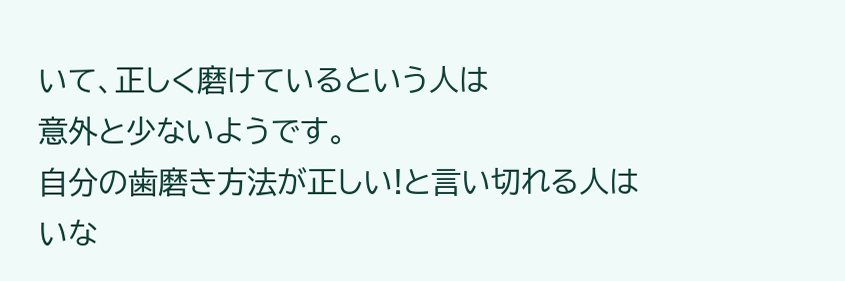いて、正しく磨けているという人は
意外と少ないようです。
自分の歯磨き方法が正しい!と言い切れる人は
いな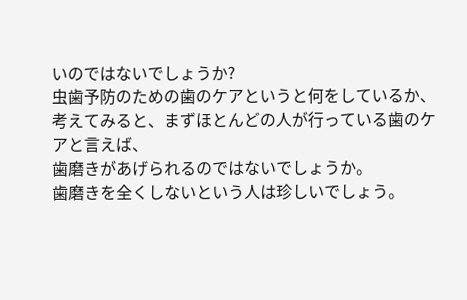いのではないでしょうか?
虫歯予防のための歯のケアというと何をしているか、
考えてみると、まずほとんどの人が行っている歯のケアと言えば、
歯磨きがあげられるのではないでしょうか。
歯磨きを全くしないという人は珍しいでしょう。